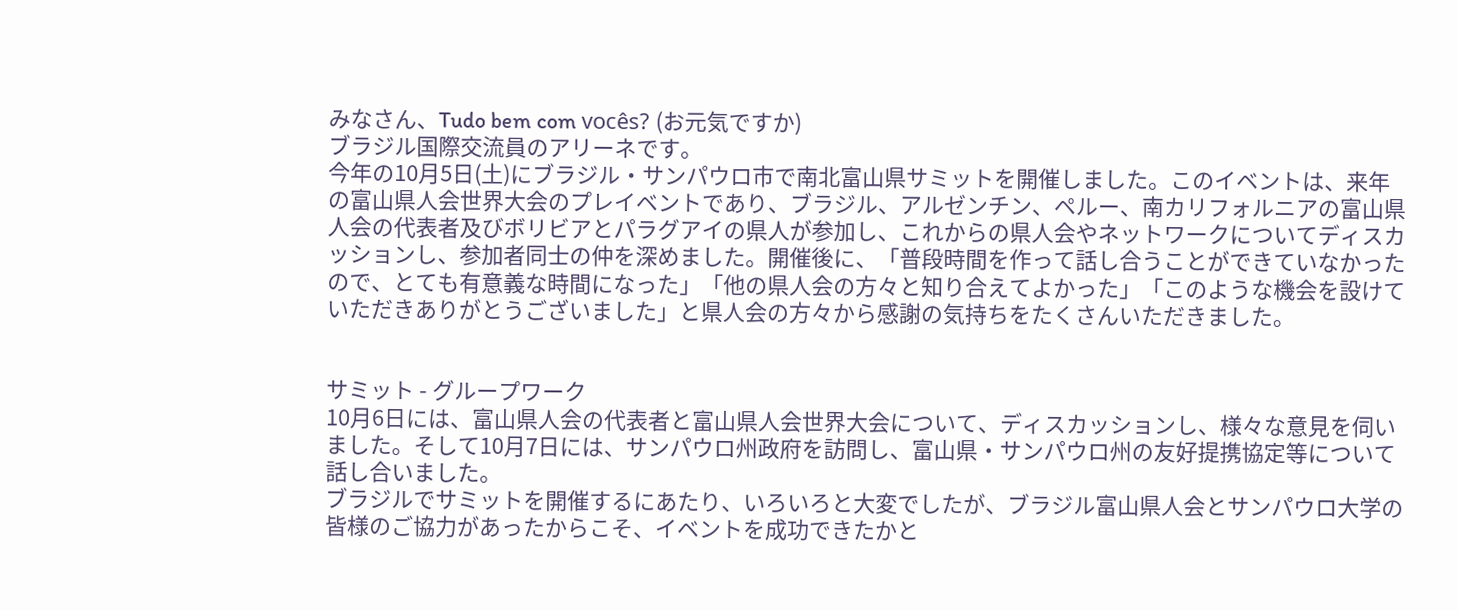みなさん、Tudo bem com vocês? (お元気ですか)
ブラジル国際交流員のアリーネです。
今年の10月5日(土)にブラジル・サンパウロ市で南北富山県サミットを開催しました。このイベントは、来年の富山県人会世界大会のプレイベントであり、ブラジル、アルゼンチン、ペルー、南カリフォルニアの富山県人会の代表者及びボリビアとパラグアイの県人が参加し、これからの県人会やネットワークについてディスカッションし、参加者同士の仲を深めました。開催後に、「普段時間を作って話し合うことができていなかったので、とても有意義な時間になった」「他の県人会の方々と知り合えてよかった」「このような機会を設けていただきありがとうございました」と県人会の方々から感謝の気持ちをたくさんいただきました。


サミット - グループワーク
10月6日には、富山県人会の代表者と富山県人会世界大会について、ディスカッションし、様々な意見を伺いました。そして10月7日には、サンパウロ州政府を訪問し、富山県・サンパウロ州の友好提携協定等について話し合いました。
ブラジルでサミットを開催するにあたり、いろいろと大変でしたが、ブラジル富山県人会とサンパウロ大学の皆様のご協力があったからこそ、イベントを成功できたかと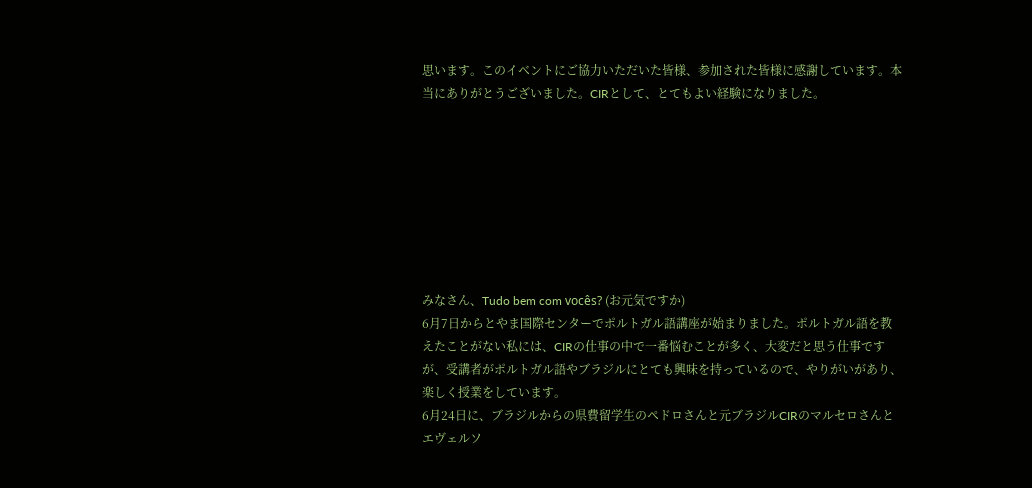思います。このイベントにご協力いただいた皆様、参加された皆様に感謝しています。本当にありがとうございました。CIRとして、とてもよい経験になりました。








みなさん、Tudo bem com vocês? (お元気ですか)
6月7日からとやま国際センターでポルトガル語講座が始まりました。ポルトガル語を教えたことがない私には、CIRの仕事の中で一番悩むことが多く、大変だと思う仕事ですが、受講者がポルトガル語やブラジルにとても興味を持っているので、やりがいがあり、楽しく授業をしています。
6月24日に、ブラジルからの県費留学生のペドロさんと元ブラジルCIRのマルセロさんとエヴェルソ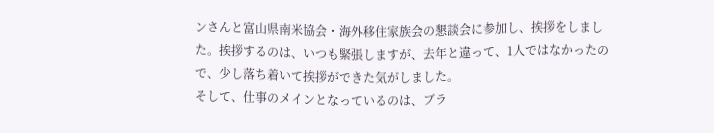ンさんと富山県南米協会・海外移住家族会の懇談会に参加し、挨拶をしました。挨拶するのは、いつも緊張しますが、去年と違って、1人ではなかったので、少し落ち着いて挨拶ができた気がしました。
そして、仕事のメインとなっているのは、ブラ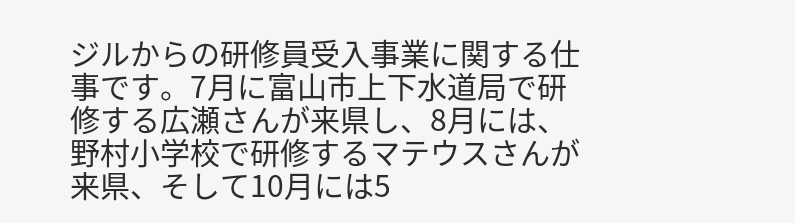ジルからの研修員受入事業に関する仕事です。7月に富山市上下水道局で研修する広瀬さんが来県し、8月には、野村小学校で研修するマテウスさんが来県、そして10月には5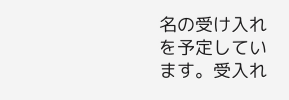名の受け入れを予定しています。受入れ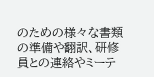のための様々な書類の準備や翻訳、研修員との連絡やミーテ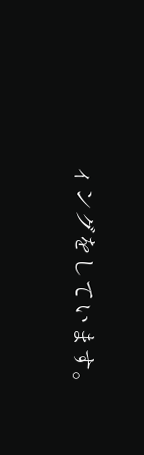ィングをしています。